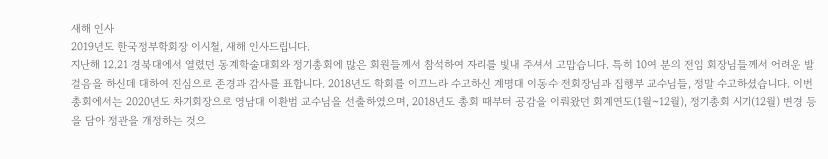새해 인사
2019년도 한국정부학회장 이시철, 새해 인사드립니다.
지난해 12.21 경북대에서 열렸던 동계학술대회와 정기총회에 많은 회원들께서 참석하여 자리를 빛내 주셔서 고맙습니다. 특히 10여 분의 전임 회장님들께서 어려운 발걸음을 하신데 대하여 진심으로 존경과 감사를 표합니다. 2018년도 학회를 이끄느라 수고하신 계명대 이동수 전회장님과 집행부 교수님들, 정말 수고하셨습니다. 이번 총회에서는 2020년도 차기회장으로 영남대 이환범 교수님을 선출하였으며, 2018년도 총회 때부터 공감을 이뤄왔던 회계연도(1월~12월), 정기총회 시기(12월) 변경 등을 담아 정관을 개정하는 것으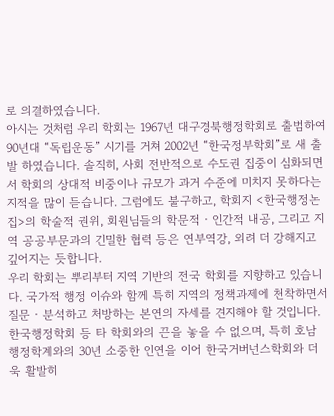로 의결하였습니다.
아시는 것처럼 우리 학회는 1967년 대구경북행정학회로 출범하여 90년대 “독립운동” 시기를 거쳐 2002년 “한국정부학회”로 새 출발 하였습니다. 솔직히, 사회 전반적으로 수도권 집중이 심화되면서 학회의 상대적 비중이나 규모가 과거 수준에 미치지 못하다는 지적을 많이 듣습니다. 그럼에도 불구하고, 학회지 <한국행정논집>의 학술적 권위, 회원님들의 학문적‧인간적 내공, 그리고 지역 공공부문과의 긴밀한 협력 등은 연부역강, 외려 더 강해지고 깊어지는 듯합니다.
우리 학회는 뿌리부터 지역 기반의 전국 학회를 지향하고 있습니다. 국가적 행정 이슈와 함께 특히 지역의 정책과제에 천착하면서 질문‧분석하고 처방하는 본연의 자세를 견지해야 할 것입니다. 한국행정학회 등 타 학회와의 끈을 놓을 수 없으며, 특히 호남 행정학계와의 30년 소중한 인연을 이어 한국거버넌스학회와 더욱 활발히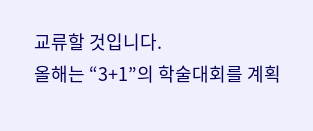교류할 것입니다.
올해는 “3+1”의 학술대회를 계획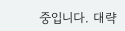중입니다. 대략